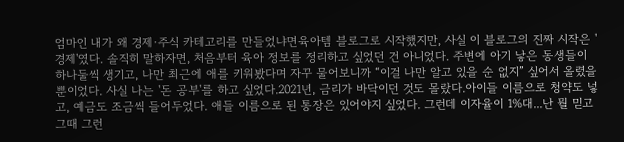엄마인 내가 왜 경제·주식 카테고리를 만들었냐면육아템 블로그로 시작했지만, 사실 이 블로그의 진짜 시작은 '경제'였다. 솔직히 말하자면, 처음부터 육아 정보를 정리하고 싶었던 건 아니었다. 주변에 아기 낳은 동생들이 하나둘씩 생기고, 나만 최근에 애를 키워봤다며 자꾸 물어보니까 “이걸 나만 알고 있을 순 없지” 싶어서 올렸을 뿐이었다. 사실 나는 '돈 공부'를 하고 싶었다.2021년, 금리가 바닥이던 것도 몰랐다.아이들 이름으로 청약도 넣고, 예금도 조금씩 들어두었다. 애들 이름으로 된 통장은 있어야지 싶었다. 그런데 이자율이 1%대...난 뭘 믿고 그때 그런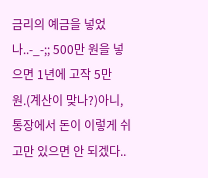금리의 예금을 넣었나..-_-;; 500만 원을 넣으면 1년에 고작 5만 원.(계산이 맞나?)아니, 통장에서 돈이 이렇게 쉬고만 있으면 안 되겠다..